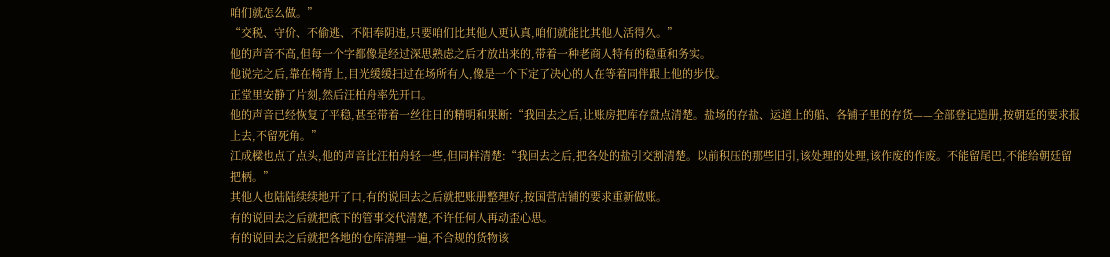咱们就怎么做。”
“交税、守价、不偷逃、不阳奉阴违,只要咱们比其他人更认真,咱们就能比其他人活得久。”
他的声音不高,但每一个字都像是经过深思熟虑之后才放出来的,带着一种老商人特有的稳重和务实。
他说完之后,靠在椅背上,目光缓缓扫过在场所有人,像是一个下定了决心的人在等着同伴跟上他的步伐。
正堂里安静了片刻,然后汪柏舟率先开口。
他的声音已经恢复了平稳,甚至带着一丝往日的精明和果断:“我回去之后,让账房把库存盘点清楚。盐场的存盐、运道上的船、各铺子里的存货——全部登记造册,按朝廷的要求报上去,不留死角。”
江成樑也点了点头,他的声音比汪柏舟轻一些,但同样清楚:“我回去之后,把各处的盐引交割清楚。以前积压的那些旧引,该处理的处理,该作废的作废。不能留尾巴,不能给朝廷留把柄。”
其他人也陆陆续续地开了口,有的说回去之后就把账册整理好,按国营店铺的要求重新做账。
有的说回去之后就把底下的管事交代清楚,不许任何人再动歪心思。
有的说回去之后就把各地的仓库清理一遍,不合规的货物该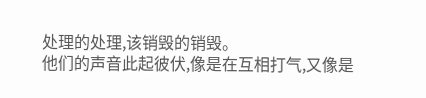处理的处理,该销毁的销毁。
他们的声音此起彼伏,像是在互相打气,又像是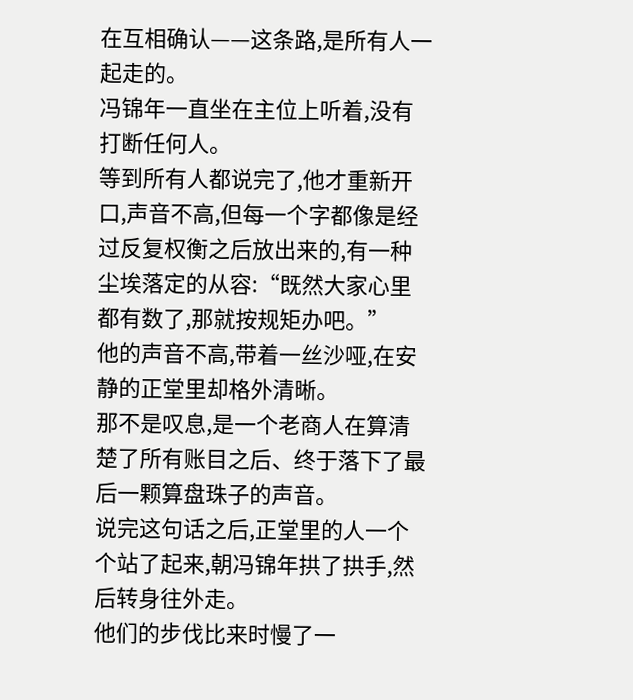在互相确认——这条路,是所有人一起走的。
冯锦年一直坐在主位上听着,没有打断任何人。
等到所有人都说完了,他才重新开口,声音不高,但每一个字都像是经过反复权衡之后放出来的,有一种尘埃落定的从容:“既然大家心里都有数了,那就按规矩办吧。”
他的声音不高,带着一丝沙哑,在安静的正堂里却格外清晰。
那不是叹息,是一个老商人在算清楚了所有账目之后、终于落下了最后一颗算盘珠子的声音。
说完这句话之后,正堂里的人一个个站了起来,朝冯锦年拱了拱手,然后转身往外走。
他们的步伐比来时慢了一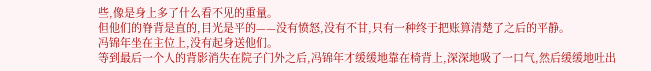些,像是身上多了什么看不见的重量。
但他们的脊背是直的,目光是平的——没有愤怒,没有不甘,只有一种终于把账算清楚了之后的平静。
冯锦年坐在主位上,没有起身送他们。
等到最后一个人的背影消失在院子门外之后,冯锦年才缓缓地靠在椅背上,深深地吸了一口气,然后缓缓地吐出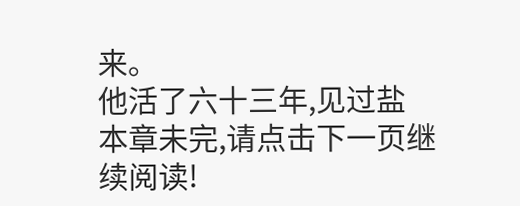来。
他活了六十三年,见过盐
本章未完,请点击下一页继续阅读!